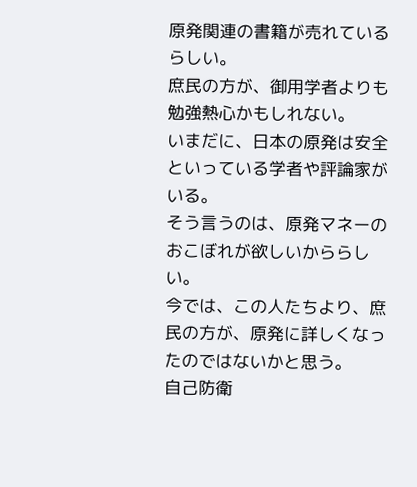原発関連の書籍が売れているらしい。
庶民の方が、御用学者よりも勉強熱心かもしれない。
いまだに、日本の原発は安全といっている学者や評論家がいる。
そう言うのは、原発マネーのおこぼれが欲しいかららしい。
今では、この人たちより、庶民の方が、原発に詳しくなったのではないかと思う。
自己防衛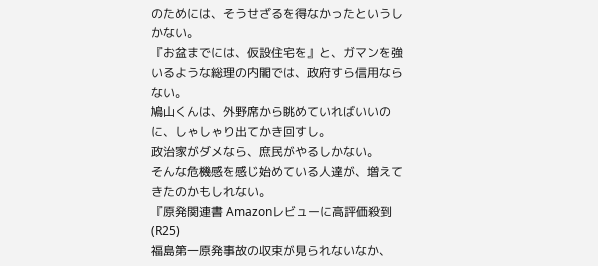のためには、そうせざるを得なかったというしかない。
『お盆までには、仮設住宅を』と、ガマンを強いるような総理の内閣では、政府すら信用ならない。
鳩山くんは、外野席から眺めていればいいのに、しゃしゃり出てかき回すし。
政治家がダメなら、庶民がやるしかない。
そんな危機感を感じ始めている人達が、増えてきたのかもしれない。
『原発関連書 Amazonレビューに高評価殺到 (R25)
福島第一原発事故の収束が見られないなか、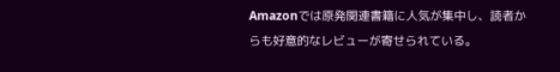Amazonでは原発関連書籍に人気が集中し、読者からも好意的なレビューが寄せられている。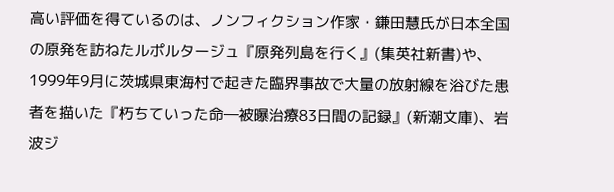高い評価を得ているのは、ノンフィクション作家・鎌田慧氏が日本全国の原発を訪ねたルポルタージュ『原発列島を行く』(集英社新書)や、1999年9月に茨城県東海村で起きた臨界事故で大量の放射線を浴びた患者を描いた『朽ちていった命―被曝治療83日間の記録』(新潮文庫)、岩波ジ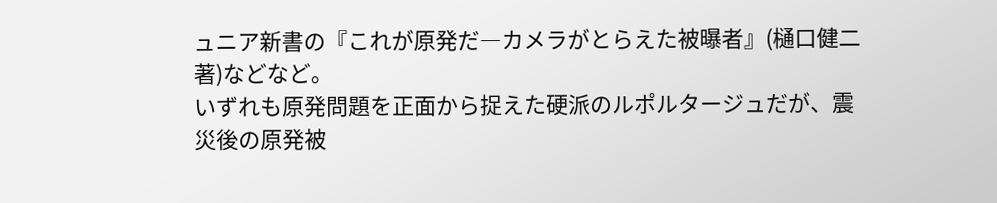ュニア新書の『これが原発だ―カメラがとらえた被曝者』(樋口健二著)などなど。
いずれも原発問題を正面から捉えた硬派のルポルタージュだが、震災後の原発被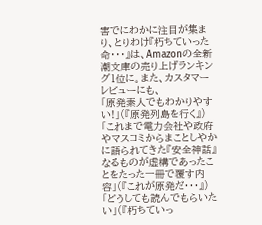害でにわかに注目が集まり、とりわけ『朽ちていった命・・・』は、Amazonの全新潮文庫の売り上げランキング1位に。また、カスタマーレビューにも、
「原発素人でもわかりやすい!」(『原発列島を行く』)
「これまで電力会社や政府やマスコミからまことしやかに語られてきた『安全神話』なるものが虚構であったことをたった一冊で覆す内容」(『これが原発だ・・・』)
「どうしても読んでもらいたい」(『朽ちていっ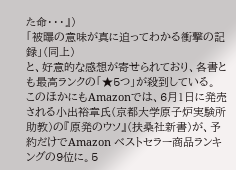た命・・・』)
「被曝の意味が真に迫ってわかる衝撃の記録」(同上)
と、好意的な感想が寄せられており、各書とも最高ランクの「★5つ」が殺到している。
このほかにもAmazonでは、6月1日に発売される小出裕章氏(京都大学原子炉実験所助教)の『原発のウソ』(扶桑社新書)が、予約だけでAmazon ベストセラー商品ランキングの9位に。5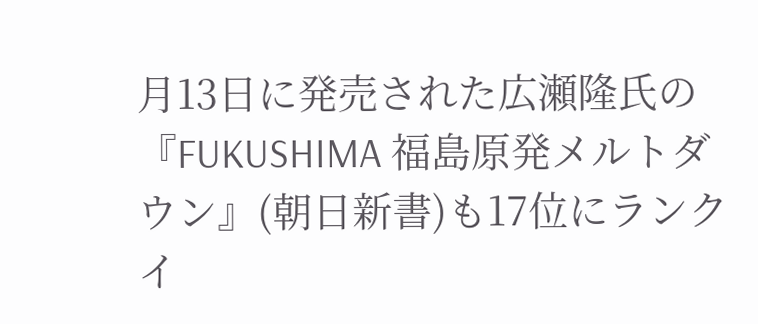月13日に発売された広瀬隆氏の『FUKUSHIMA 福島原発メルトダウン』(朝日新書)も17位にランクイ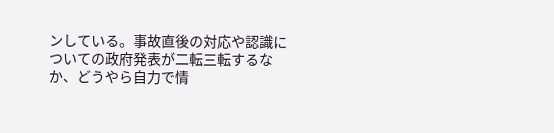ンしている。事故直後の対応や認識についての政府発表が二転三転するなか、どうやら自力で情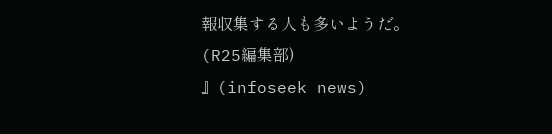報収集する人も多いようだ。
(R25編集部)
』(infoseek news)